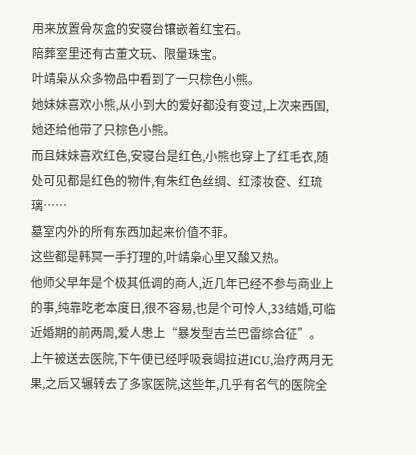用来放置骨灰盒的安寝台镶嵌着红宝石。
陪葬室里还有古董文玩、限量珠宝。
叶靖枭从众多物品中看到了一只棕色小熊。
她妹妹喜欢小熊,从小到大的爱好都没有变过,上次来西国,她还给他带了只棕色小熊。
而且妹妹喜欢红色,安寝台是红色,小熊也穿上了红毛衣,随处可见都是红色的物件,有朱红色丝绸、红漆妆奁、红琉璃……
墓室内外的所有东西加起来价值不菲。
这些都是韩冥一手打理的,叶靖枭心里又酸又热。
他师父早年是个极其低调的商人,近几年已经不参与商业上的事,纯靠吃老本度日,很不容易,也是个可怜人,33结婚,可临近婚期的前两周,爱人患上“暴发型吉兰巴雷综合征”。
上午被送去医院,下午便已经呼吸衰竭拉进ICU,治疗两月无果,之后又辗转去了多家医院,这些年,几乎有名气的医院全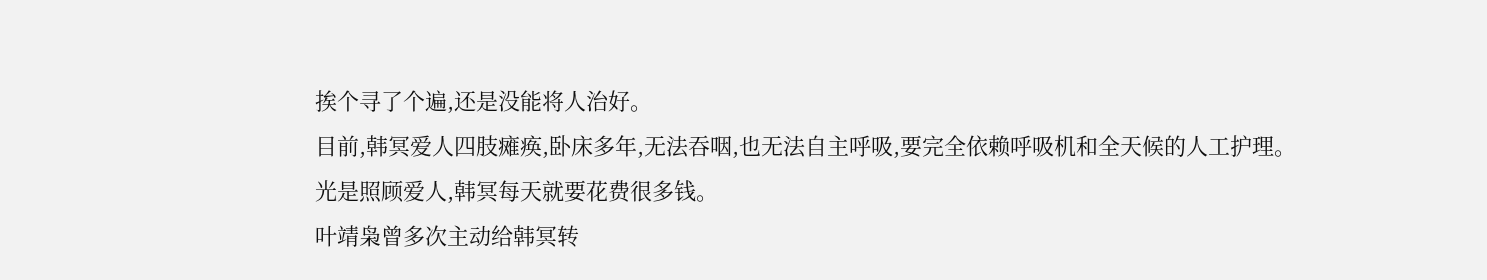挨个寻了个遍,还是没能将人治好。
目前,韩冥爱人四肢瘫痪,卧床多年,无法吞咽,也无法自主呼吸,要完全依赖呼吸机和全天候的人工护理。
光是照顾爱人,韩冥每天就要花费很多钱。
叶靖枭曾多次主动给韩冥转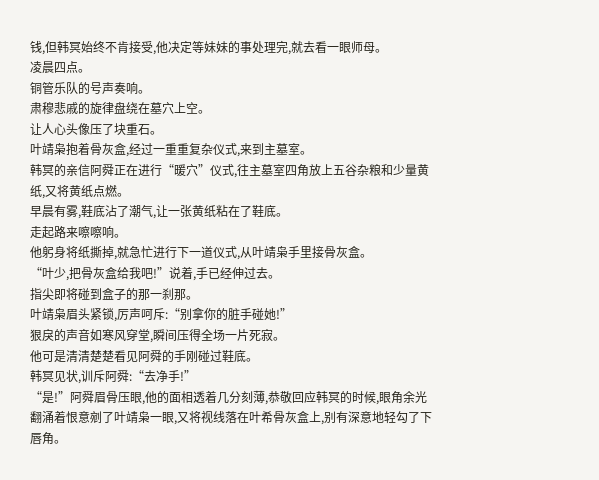钱,但韩冥始终不肯接受,他决定等妹妹的事处理完,就去看一眼师母。
凌晨四点。
铜管乐队的号声奏响。
肃穆悲戚的旋律盘绕在墓穴上空。
让人心头像压了块重石。
叶靖枭抱着骨灰盒,经过一重重复杂仪式,来到主墓室。
韩冥的亲信阿舜正在进行“暖穴”仪式,往主墓室四角放上五谷杂粮和少量黄纸,又将黄纸点燃。
早晨有雾,鞋底沾了潮气,让一张黄纸粘在了鞋底。
走起路来嚓嚓响。
他躬身将纸撕掉,就急忙进行下一道仪式,从叶靖枭手里接骨灰盒。
“叶少,把骨灰盒给我吧!”说着,手已经伸过去。
指尖即将碰到盒子的那一刹那。
叶靖枭眉头紧锁,厉声呵斥:“别拿你的脏手碰她!”
狠戾的声音如寒风穿堂,瞬间压得全场一片死寂。
他可是清清楚楚看见阿舜的手刚碰过鞋底。
韩冥见状,训斥阿舜:“去净手!”
“是!”阿舜眉骨压眼,他的面相透着几分刻薄,恭敬回应韩冥的时候,眼角余光翻涌着恨意剜了叶靖枭一眼,又将视线落在叶希骨灰盒上,别有深意地轻勾了下唇角。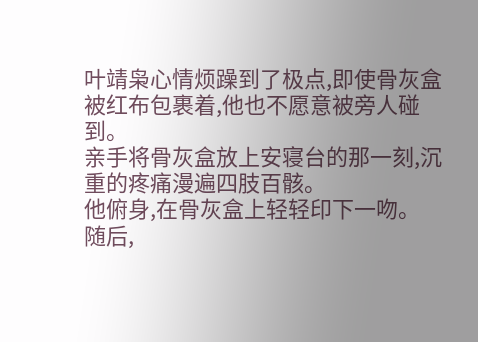叶靖枭心情烦躁到了极点,即使骨灰盒被红布包裹着,他也不愿意被旁人碰到。
亲手将骨灰盒放上安寝台的那一刻,沉重的疼痛漫遍四肢百骸。
他俯身,在骨灰盒上轻轻印下一吻。
随后,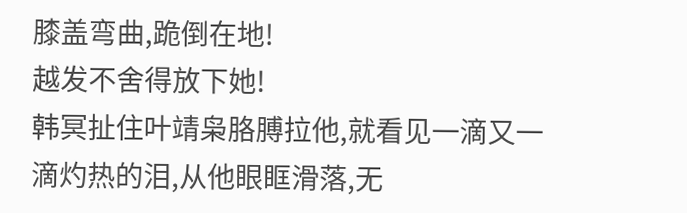膝盖弯曲,跪倒在地!
越发不舍得放下她!
韩冥扯住叶靖枭胳膊拉他,就看见一滴又一滴灼热的泪,从他眼眶滑落,无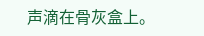声滴在骨灰盒上。